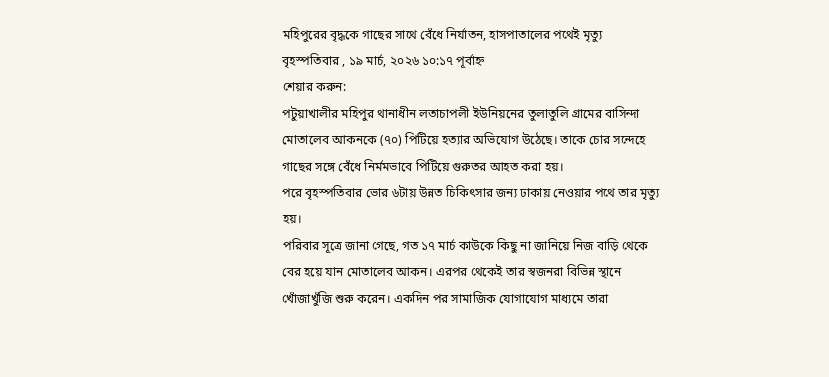মহিপুরের বৃদ্ধকে গাছের সাথে বেঁধে নির্যাতন, হাসপাতালের পথেই মৃত্যু
বৃহস্পতিবার , ১৯ মার্চ, ২০২৬ ১০:১৭ পূর্বাহ্ন
শেয়ার করুন:
পটুয়াখালীর মহিপুর থানাধীন লতাচাপলী ইউনিয়নের তুলাতুলি গ্রামের বাসিন্দা মোতালেব আকনকে (৭০) পিটিয়ে হত্যার অভিযোগ উঠেছে। তাকে চোর সন্দেহে গাছের সঙ্গে বেঁধে নির্মমভাবে পিটিয়ে গুরুতর আহত করা হয়।
পরে বৃহস্পতিবার ভোর ৬টায় উন্নত চিকিৎসার জন্য ঢাকায় নেওয়ার পথে তার মৃত্যু হয়।
পরিবার সূত্রে জানা গেছে, গত ১৭ মার্চ কাউকে কিছু না জানিয়ে নিজ বাড়ি থেকে বের হয়ে যান মোতালেব আকন। এরপর থেকেই তার স্বজনরা বিভিন্ন স্থানে খোঁজাখুঁজি শুরু করেন। একদিন পর সামাজিক যোগাযোগ মাধ্যমে তারা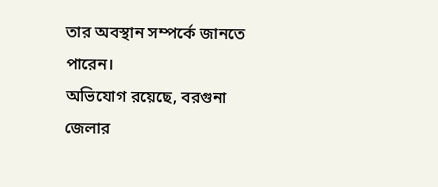তার অবস্থান সম্পর্কে জানতে পারেন।
অভিযোগ রয়েছে, বরগুনা জেলার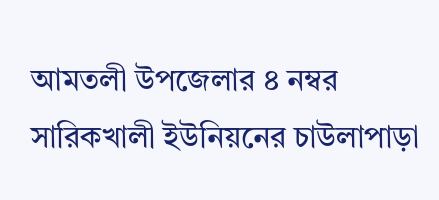আমতলী উপজেলার ৪ নম্বর সারিকখালী ইউনিয়নের চাউলাপাড়া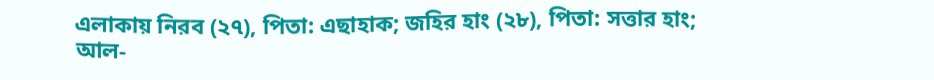এলাকায় নিরব (২৭), পিতা: এছাহাক; জহির হাং (২৮), পিতা: সত্তার হাং; আল-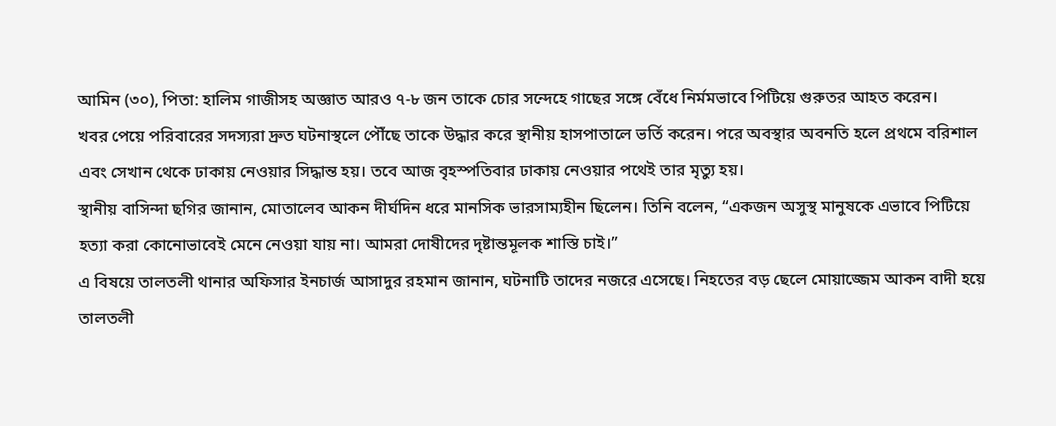আমিন (৩০), পিতা: হালিম গাজীসহ অজ্ঞাত আরও ৭-৮ জন তাকে চোর সন্দেহে গাছের সঙ্গে বেঁধে নির্মমভাবে পিটিয়ে গুরুতর আহত করেন।
খবর পেয়ে পরিবারের সদস্যরা দ্রুত ঘটনাস্থলে পৌঁছে তাকে উদ্ধার করে স্থানীয় হাসপাতালে ভর্তি করেন। পরে অবস্থার অবনতি হলে প্রথমে বরিশাল এবং সেখান থেকে ঢাকায় নেওয়ার সিদ্ধান্ত হয়। তবে আজ বৃহস্পতিবার ঢাকায় নেওয়ার পথেই তার মৃত্যু হয়।
স্থানীয় বাসিন্দা ছগির জানান, মোতালেব আকন দীর্ঘদিন ধরে মানসিক ভারসাম্যহীন ছিলেন। তিনি বলেন, “একজন অসুস্থ মানুষকে এভাবে পিটিয়ে হত্যা করা কোনোভাবেই মেনে নেওয়া যায় না। আমরা দোষীদের দৃষ্টান্তমূলক শাস্তি চাই।”
এ বিষয়ে তালতলী থানার অফিসার ইনচার্জ আসাদুর রহমান জানান, ঘটনাটি তাদের নজরে এসেছে। নিহতের বড় ছেলে মোয়াজ্জেম আকন বাদী হয়ে তালতলী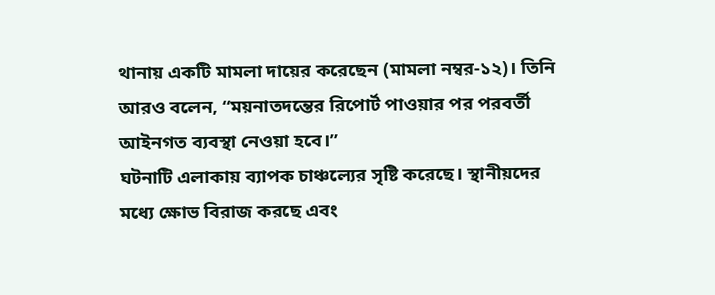থানায় একটি মামলা দায়ের করেছেন (মামলা নম্বর-১২)। তিনি আরও বলেন, “ময়নাতদন্তের রিপোর্ট পাওয়ার পর পরবর্তী আইনগত ব্যবস্থা নেওয়া হবে।”
ঘটনাটি এলাকায় ব্যাপক চাঞ্চল্যের সৃষ্টি করেছে। স্থানীয়দের মধ্যে ক্ষোভ বিরাজ করছে এবং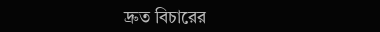দ্রুত বিচারের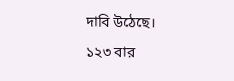দাবি উঠেছে।
১২৩ বার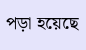পড়া হয়েছে